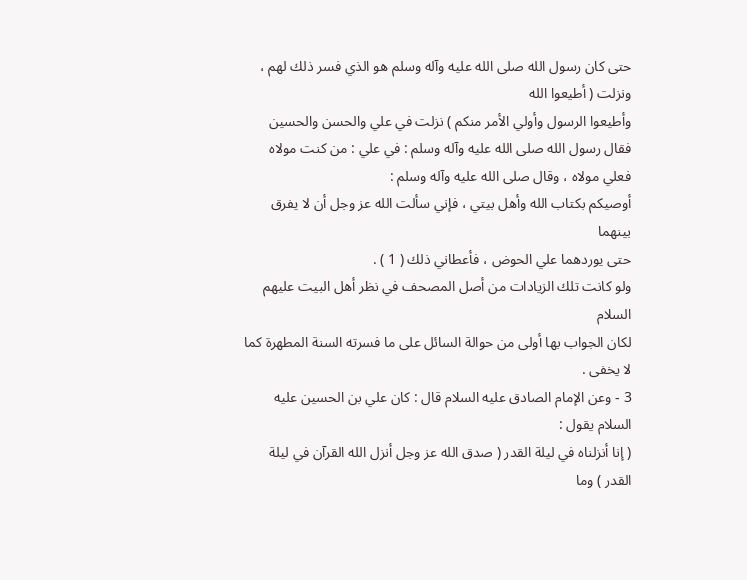حتى كان رسول الله صلى الله عليه وآله وسلم هو الذي فسر ذلك لهم ، ونزلت ( أطيعوا الله
وأطيعوا الرسول وأولي الأمر منكم ) نزلت في علي والحسن والحسين
فقال رسول الله صلى الله عليه وآله وسلم : في علي : من كنت مولاه فعلي مولاه ، وقال صلى الله عليه وآله وسلم :
أوصيكم بكتاب الله وأهل بيتي ، فإني سألت الله عز وجل أن لا يفرق بينهما
حتى يوردهما علي الحوض ، فأعطاني ذلك ( 1 ) .
ولو كانت تلك الزيادات من أصل المصحف في نظر أهل البيت عليهم السلام
لكان الجواب بها أولى من حوالة السائل على ما فسرته السنة المطهرة كما
لا يخفى .
3 - وعن الإمام الصادق عليه السلام قال : كان علي بن الحسين عليه السلام يقول :
( إنا أنزلناه في ليلة القدر ( صدق الله عز وجل أنزل الله القرآن في ليلة
القدر ) وما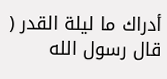أدراك ما ليلة القدر ( قال رسول الله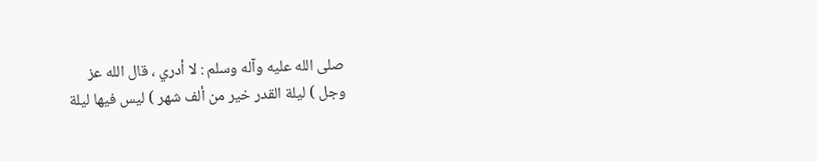صلى الله عليه وآله وسلم : لا أدري ، قال الله عز
وجل ) ليلة القدر خير من ألف شهر ) ليس فيها ليلة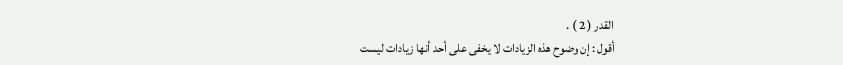القدر ( 2 ) .
أقول : إن وضوح هذه الزيادات لا يخفى على أحد أنها زيادات ليست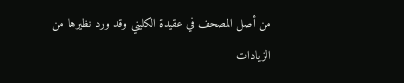من أصل المصحف في عقيدة الكليني وقد ورد نظيرها من الزيادات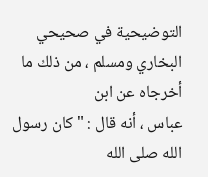التوضيحية في صحيحي البخاري ومسلم ، من ذلك ما أخرجاه عن ابن
عباس ، أنه قال : " كان رسول الله صلى الله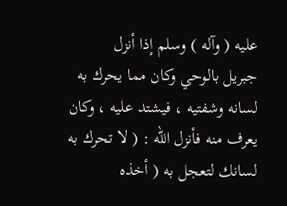عليه ( وآله ) وسلم إذا أنزل
جبريل بالوحي وكان مما يحرك به لسانه وشفتيه ، فيشتد عليه ، وكان
يعرف منه فأنزل الله : ( لا تحرك به لسانك لتعجل به ( أخذه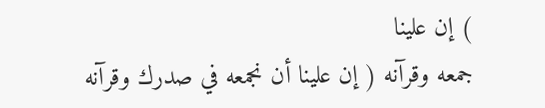) إن علينا
جمعه وقرآنه ( إن علينا أن نجمعه في صدرك وقرآنه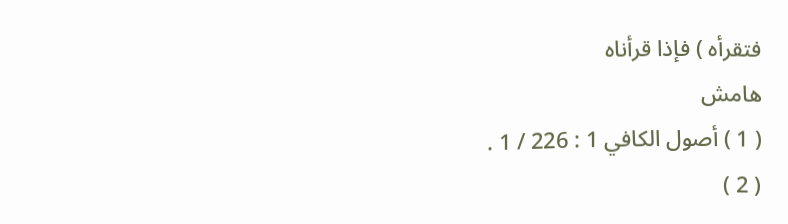فتقرأه ) فإذا قرأناه
هامش
( 1 ) أصول الكافي 1 : 226 / 1 .
( 2 )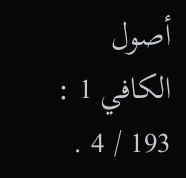أصول الكافي 1 : 193 / 4 .